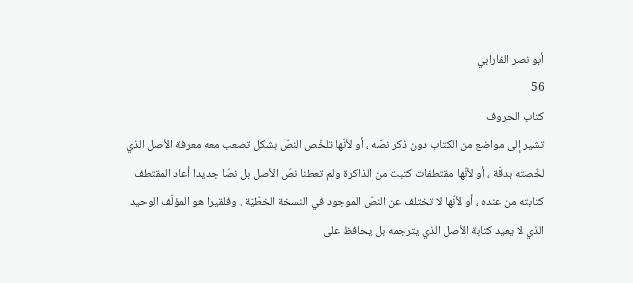أبو نصر الفارابي
56
كتاب الحروف
تشير إلى مواضع من الكتاب دون ذكر نصّه ، أو لأنّها تلخّص النصّ بشكل تصعب معه معرفة الأصل الذي لخّصته بدقّة ، أو لأنّها مقتطفات كتبت من الذاكرة ولم تعطنا نصّ الأصل بل نصّا جديدا أعاد المقتطف كتابته من عنده ، أو لأنّها لا تختلف عن النصّ الموجود في النسخة الخطّيّة . وفلقيرا هو المؤلّف الوحيد الذي لا يعيد كتابة الأصل الذي يترجمه بل يحافظ على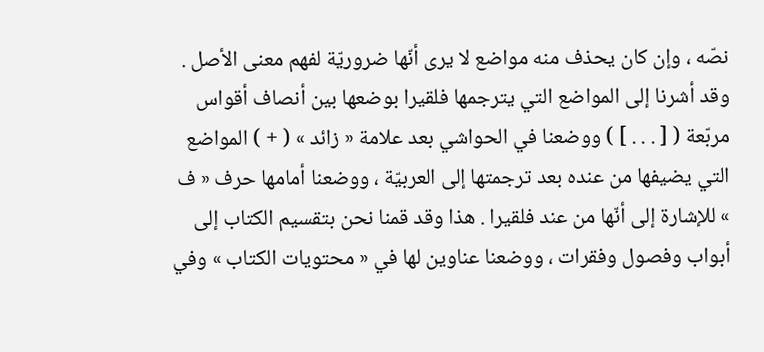نصّه ، وإن كان يحذف منه مواضع لا يرى أنّها ضروريّة لفهم معنى الأصل . وقد أشرنا إلى المواضع التي يترجمها فلقيرا بوضعها بين أنصاف أقواس مربّعة ( [ . . . ] ) ووضعنا في الحواشي بعد علامة « زائد » ( + ) المواضع التي يضيفها من عنده بعد ترجمتها إلى العربيّة ، ووضعنا أمامها حرف « ف » للإشارة إلى أنّها من عند فلقيرا . هذا وقد قمنا نحن بتقسيم الكتاب إلى أبواب وفصول وفقرات ، ووضعنا عناوين لها في « محتويات الكتاب » وفي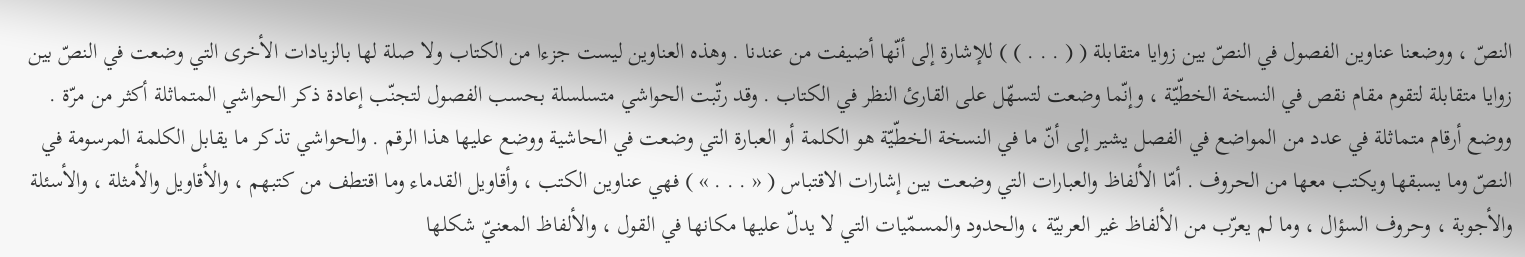النصّ ، ووضعنا عناوين الفصول في النصّ بين زوايا متقابلة ( ( . . . ) ) للإشارة إلى أنّها أضيفت من عندنا . وهذه العناوين ليست جزءا من الكتاب ولا صلة لها بالزيادات الأخرى التي وضعت في النصّ بين زوايا متقابلة لتقوم مقام نقص في النسخة الخطّيّة ، وإنّما وضعت لتسهّل على القارئ النظر في الكتاب . وقد رتّبت الحواشي متسلسلة بحسب الفصول لتجنّب إعادة ذكر الحواشي المتماثلة أكثر من مرّة . ووضع أرقام متماثلة في عدد من المواضع في الفصل يشير إلى أنّ ما في النسخة الخطّيّة هو الكلمة أو العبارة التي وضعت في الحاشية ووضع عليها هذا الرقم . والحواشي تذكر ما يقابل الكلمة المرسومة في النصّ وما يسبقها ويكتب معها من الحروف . أمّا الألفاظ والعبارات التي وضعت بين إشارات الاقتباس ( « . . . » ) فهي عناوين الكتب ، وأقاويل القدماء وما اقتطف من كتبهم ، والأقاويل والأمثلة ، والأسئلة والأجوبة ، وحروف السؤال ، وما لم يعرّب من الألفاظ غير العربيّة ، والحدود والمسمّيات التي لا يدلّ عليها مكانها في القول ، والألفاظ المعنيّ شكلها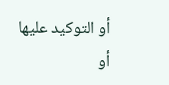أو التوكيد عليها أو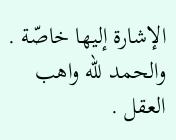الإشارة إليها خاصّة . والحمد للّه واهب العقل .